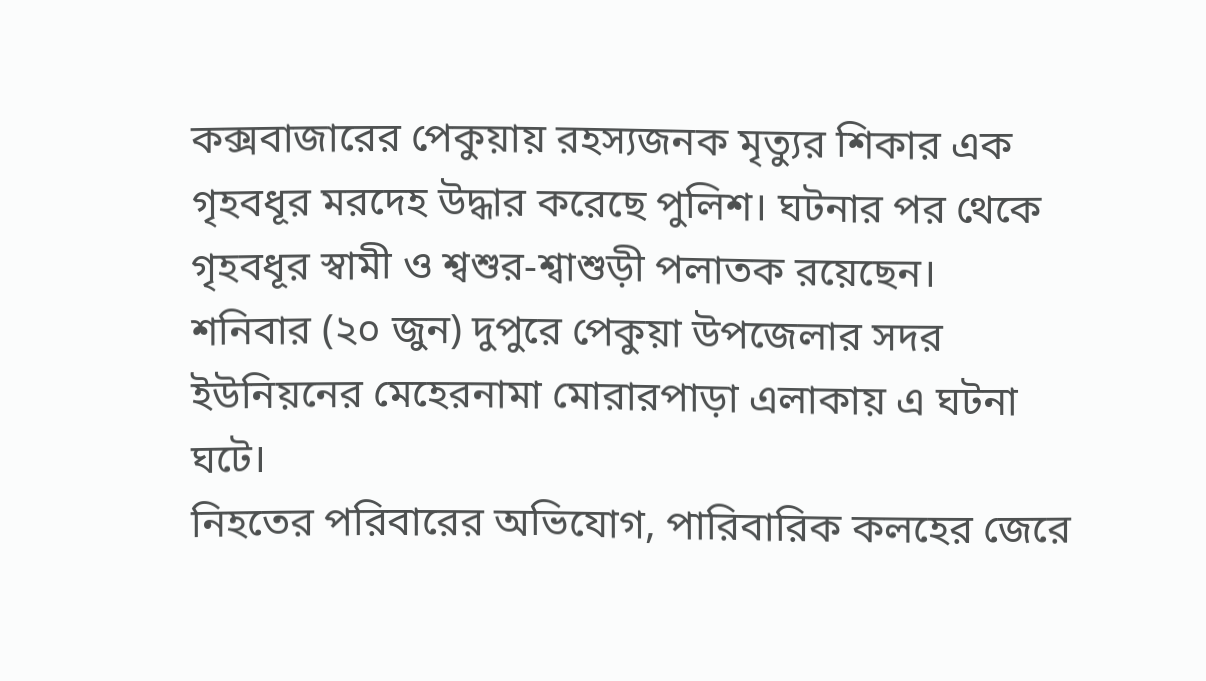কক্সবাজারের পেকুয়ায় রহস্যজনক মৃত্যুর শিকার এক গৃহবধূর মরদেহ উদ্ধার করেছে পুলিশ। ঘটনার পর থেকে গৃহবধূর স্বামী ও শ্বশুর-শ্বাশুড়ী পলাতক রয়েছেন।
শনিবার (২০ জুন) দুপুরে পেকুয়া উপজেলার সদর ইউনিয়নের মেহেরনামা মোরারপাড়া এলাকায় এ ঘটনা ঘটে।
নিহতের পরিবারের অভিযোগ, পারিবারিক কলহের জেরে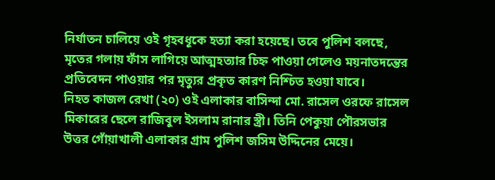নির্যাতন চালিয়ে ওই গৃহবধূকে হত্যা করা হয়েছে। তবে পুলিশ বলছে, মৃতের গলায় ফাঁস লাগিয়ে আত্মহত্যার চিহ্ন পাওয়া গেলেও ময়নাতদন্তের প্রতিবেদন পাওয়ার পর মৃত্যুর প্রকৃত কারণ নিশ্চিত হওয়া যাবে।
নিহত কাজল রেখা (২০) ওই এলাকার বাসিন্দা মো. রাসেল ওরফে রাসেল মিকারের ছেলে রাজিবুল ইসলাম রানার স্ত্রী। তিনি পেকুয়া পৌরসভার উত্তর গোঁয়াখালী এলাকার গ্রাম পুলিশ জসিম উদ্দিনের মেয়ে।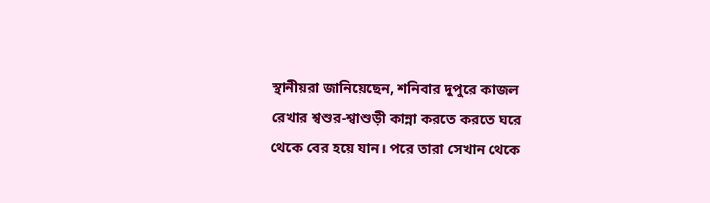স্থানীয়রা জানিয়েছেন, শনিবার দুপুরে কাজল রেখার শ্বশুর-শ্বাশুড়ী কান্না করতে করতে ঘরে থেকে বের হয়ে যান। পরে তারা সেখান থেকে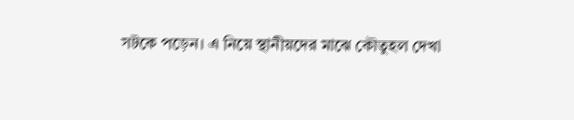সটকে পড়েন। এ নিয়ে স্থানীয়দের মাঝে কৌতুহল দেখা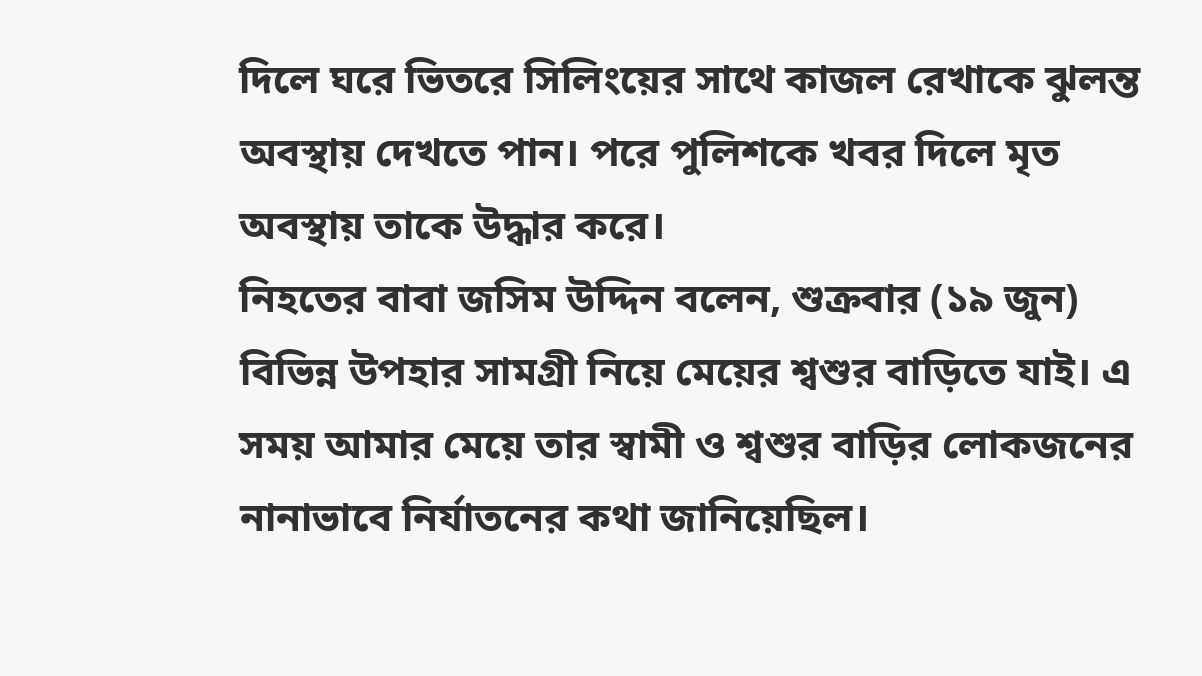দিলে ঘরে ভিতরে সিলিংয়ের সাথে কাজল রেখাকে ঝুলন্ত অবস্থায় দেখতে পান। পরে পুলিশকে খবর দিলে মৃত অবস্থায় তাকে উদ্ধার করে।
নিহতের বাবা জসিম উদ্দিন বলেন, শুক্রবার (১৯ জুন) বিভিন্ন উপহার সামগ্রী নিয়ে মেয়ের শ্বশুর বাড়িতে যাই। এ সময় আমার মেয়ে তার স্বামী ও শ্বশুর বাড়ির লোকজনের নানাভাবে নির্যাতনের কথা জানিয়েছিল।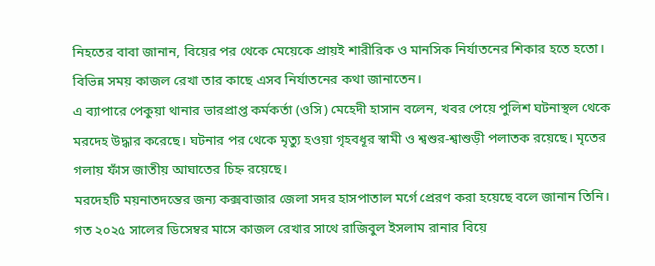নিহতের বাবা জানান, বিয়ের পর থেকে মেয়েকে প্রায়ই শারীরিক ও মানসিক নির্যাতনের শিকার হতে হতো। বিভিন্ন সময় কাজল রেখা তার কাছে এসব নির্যাতনের কথা জানাতেন।
এ ব্যাপারে পেকুয়া থানার ভারপ্রাপ্ত কর্মকর্তা (ওসি) মেহেদী হাসান বলেন, খবর পেয়ে পুলিশ ঘটনাস্থল থেকে মরদেহ উদ্ধার করেছে। ঘটনার পর থেকে মৃত্যু হওয়া গৃহবধূর স্বামী ও শ্বশুর-শ্বাশুড়ী পলাতক রয়েছে। মৃতের গলায় ফাঁস জাতীয় আঘাতের চিহ্ন রয়েছে।
মরদেহটি ময়নাতদন্তের জন্য কক্সবাজার জেলা সদর হাসপাতাল মর্গে প্রেরণ করা হয়েছে বলে জানান তিনি।
গত ২০২৫ সালের ডিসেম্বর মাসে কাজল রেখার সাথে রাজিবুল ইসলাম রানার বিয়ে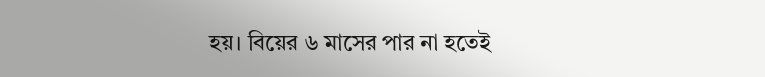হয়। বিয়ের ৬ মাসের পার না হতেই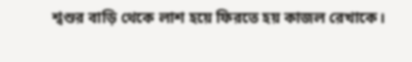শ্বশুর বাড়ি থেকে লাশ হয়ে ফিরতে হয় কাজল রেখাকে।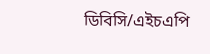ডিবিসি/এইচএপি